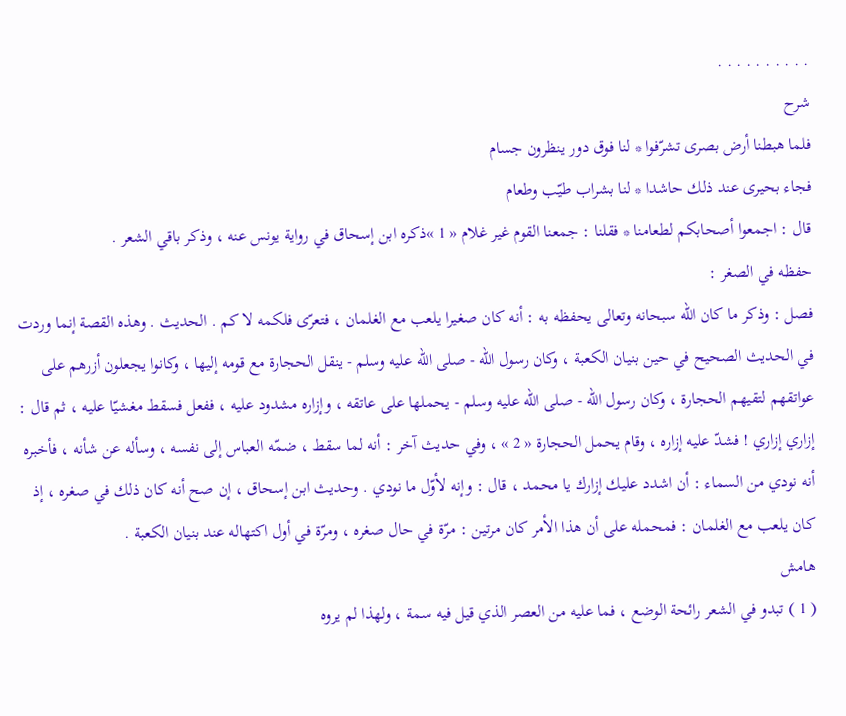. . . . . . . . . .
شرح
فلما هبطنا أرض بصرى تشرّفوا * لنا فوق دور ينظرون جسام
فجاء بحيرى عند ذلك حاشدا * لنا بشراب طيّب وطعام
قال : اجمعوا أصحابكم لطعامنا * فقلنا : جمعنا القوم غير غلام « 1 »ذكره ابن إسحاق في رواية يونس عنه ، وذكر باقي الشعر .
حفظه في الصغر :
فصل : وذكر ما كان اللّه سبحانه وتعالى يحفظه به : أنه كان صغيرا يلعب مع الغلمان ، فتعرّى فلكمه لا كم . الحديث . وهذه القصة إنما وردت في الحديث الصحيح في حين بنيان الكعبة ، وكان رسول اللّه - صلى اللّه عليه وسلم - ينقل الحجارة مع قومه إليها ، وكانوا يجعلون أزرهم على عواتقهم لتقيهم الحجارة ، وكان رسول اللّه - صلى اللّه عليه وسلم - يحملها على عاتقه ، وإزاره مشدود عليه ، ففعل فسقط مغشيّا عليه ، ثم قال : إزاري إزاري ! فشدّ عليه إزاره ، وقام يحمل الحجارة « 2 » ، وفي حديث آخر : أنه لما سقط ، ضمّه العباس إلى نفسه ، وسأله عن شأنه ، فأخبره أنه نودي من السماء : أن اشدد عليك إزارك يا محمد ، قال : وإنه لأوّل ما نودي . وحديث ابن إسحاق ، إن صح أنه كان ذلك في صغره ، إذ كان يلعب مع الغلمان : فمحمله على أن هذا الأمر كان مرتين : مرّة في حال صغره ، ومرّة في أول اكتهاله عند بنيان الكعبة .
هامش
( 1 ) تبدو في الشعر رائحة الوضع ، فما عليه من العصر الذي قيل فيه سمة ، ولهذا لم يروه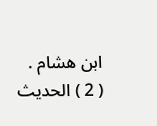ابن هشام .
( 2 ) الحديث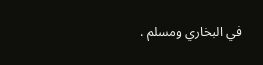في البخاري ومسلم .